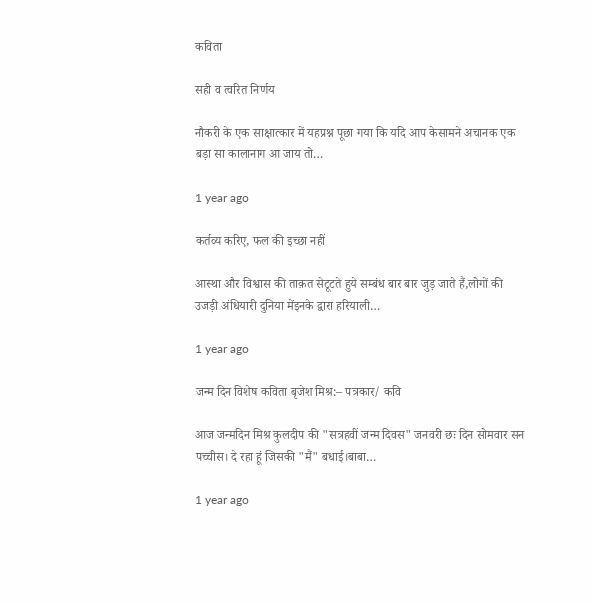कविता

सही व त्वरित निर्णय

नौकरी के एक साक्षात्कार में यहप्रश्न पूछा गया कि यदि आप केसामने अचानक एक बड़ा सा कालानाग आ जाय तो…

1 year ago

कर्तव्य करिए, फल की इच्छा नहीं

आस्था और विश्वास की ताक़त सेटूटते हुये सम्बंध बार बार जुड़ जाते हैं,लोगों की उजड़ी अंधियारी दुनिया मेंइनके द्वारा हरियाली…

1 year ago

जन्म दिन विशेष कविता बृजेश मिश्र:– पत्रकार/ कवि

आज जन्मदिन मिश्र कुलदीप की "सत्रहवीं जन्म दिवस" जनवरी छः दिन सोमवार सन पच्चीस। दे रहा हूं जिसकी "मैं" बधाई।बाबा…

1 year ago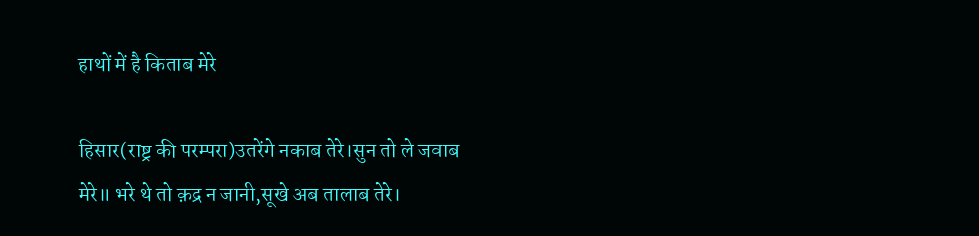हाथों में है किताब मेरे

हिसार(राष्ट्र की परम्परा)उतरेंगे नकाब तेरे।सुन तो ले जवाब मेरे॥ भरे थे तो क़द्र न जानी,सूखे अब तालाब तेरे।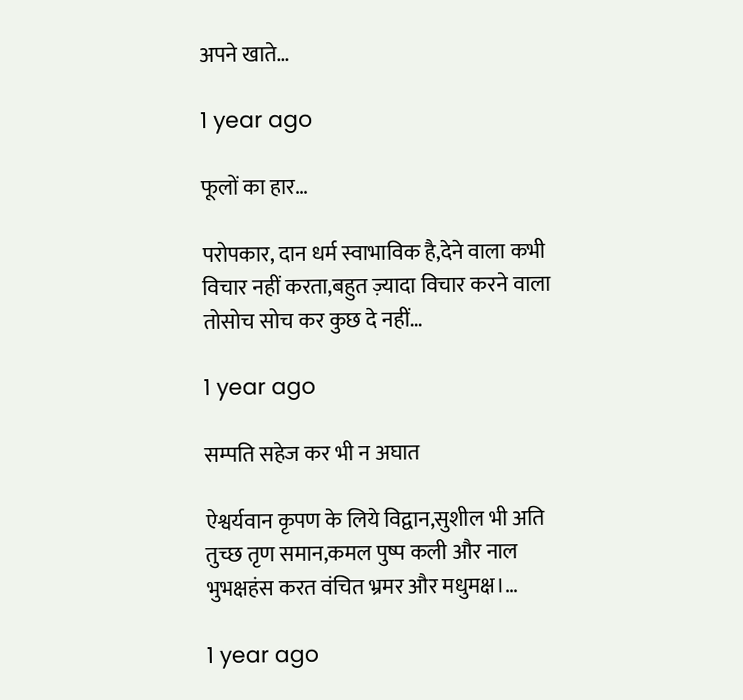अपने खाते…

1 year ago

फूलों का हार…

परोपकार, दान धर्म स्वाभाविक है,देने वाला कभी विचार नहीं करता,बहुत ज़्यादा विचार करने वाला तोसोच सोच कर कुछ दे नहीं…

1 year ago

सम्पति सहेज कर भी न अघात

ऐश्वर्यवान कृपण के लिये विद्वान,सुशील भी अति तुच्छ तृण समान,कमल पुष्प कली और नाल भुभक्षहंस करत वंचित भ्रमर और मधुमक्ष।…

1 year ago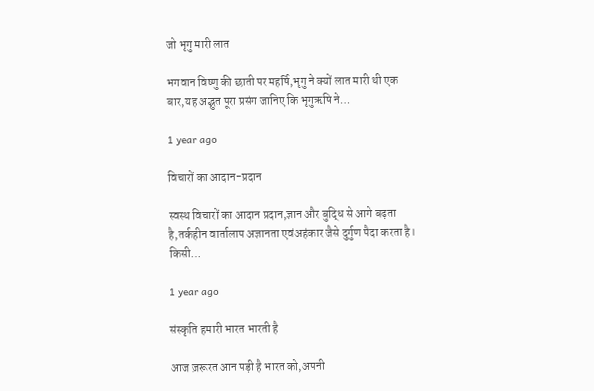जो भृगु मारी लात

भगवान विष्णु की छाती पर महर्षि,भृगु ने क्यों लात मारी थी एक बार,यह अद्भुत पूरा प्रसंग जानिए कि भृगुऋषि ने…

1 year ago

विचारों का आदान-प्रदान

स्वस्थ विचारों का आदान प्रदान,ज्ञान और बुद्धि से आगे बढ़ता है,तर्कहीन वार्तालाप अज्ञानता एवंअहंकार जैसे दुर्गुण पैदा करता है। किसी…

1 year ago

संस्कृति हमारी भारत भारती है

आज ज़रूरत आन पड़ी है भारत को,अपनी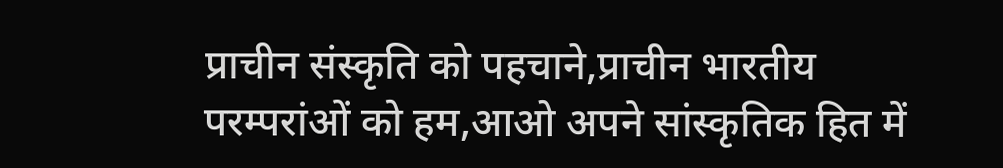प्राचीन संस्कृति को पहचाने,प्राचीन भारतीय परम्परांओं को हम,आओ अपने सांस्कृतिक हित में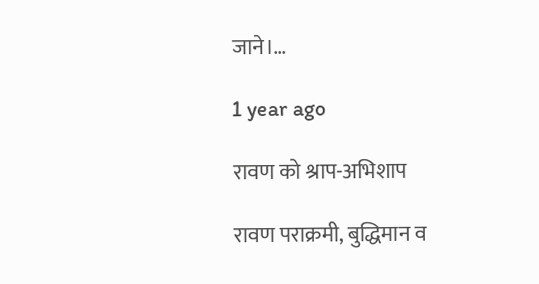जाने।…

1 year ago

रावण को श्राप-अभिशाप

रावण पराक्रमी, बुद्धिमान व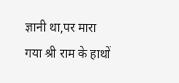ज्ञानी था,पर मारा गया श्री राम के हाथों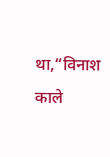था,“विनाश काले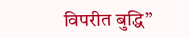विपरीत बुद्धि”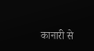कानारी से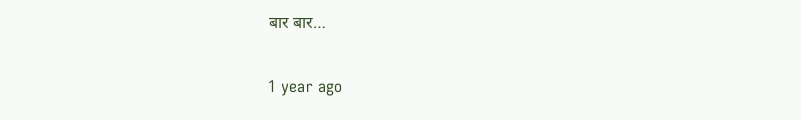बार बार…

1 year ago